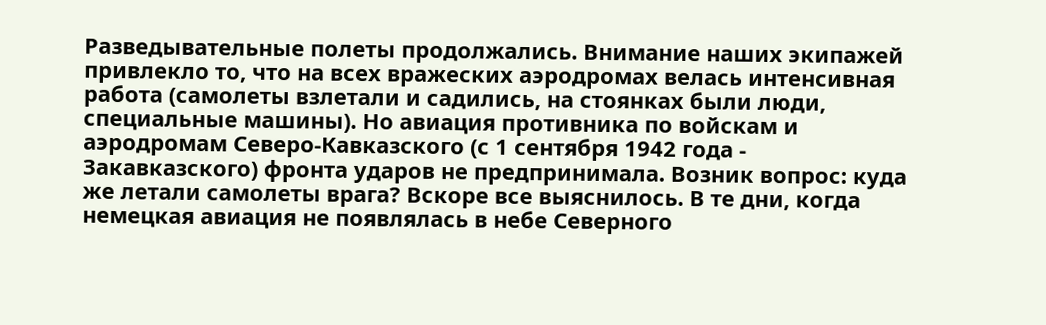Разведывательные полеты продолжались. Внимание наших экипажей привлекло то, что на всех вражеских аэродромах велась интенсивная работа (самолеты взлетали и садились, на стоянках были люди, специальные машины). Но авиация противника по войскам и аэродромам Северо-Кавказского (с 1 сентября 1942 года - Закавказского) фронта ударов не предпринимала. Возник вопрос: куда же летали самолеты врага? Вскоре все выяснилось. В те дни, когда немецкая авиация не появлялась в небе Северного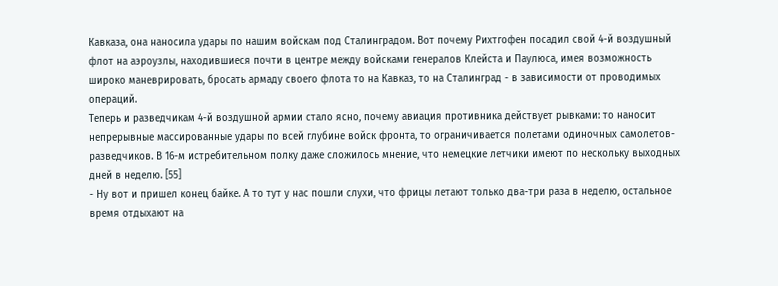Кавказа, она наносила удары по нашим войскам под Сталинградом. Вот почему Рихтгофен посадил свой 4-й воздушный флот на аэроузлы, находившиеся почти в центре между войсками генералов Клейста и Паулюса, имея возможность широко маневрировать, бросать армаду своего флота то на Кавказ, то на Сталинград - в зависимости от проводимых операций.
Теперь и разведчикам 4-й воздушной армии стало ясно, почему авиация противника действует рывками: то наносит непрерывные массированные удары по всей глубине войск фронта, то ограничивается полетами одиночных самолетов-разведчиков. В 16-м истребительном полку даже сложилось мнение, что немецкие летчики имеют по нескольку выходных дней в неделю. [55]
- Ну вот и пришел конец байке. А то тут у нас пошли слухи, что фрицы летают только два-три раза в неделю, остальное время отдыхают на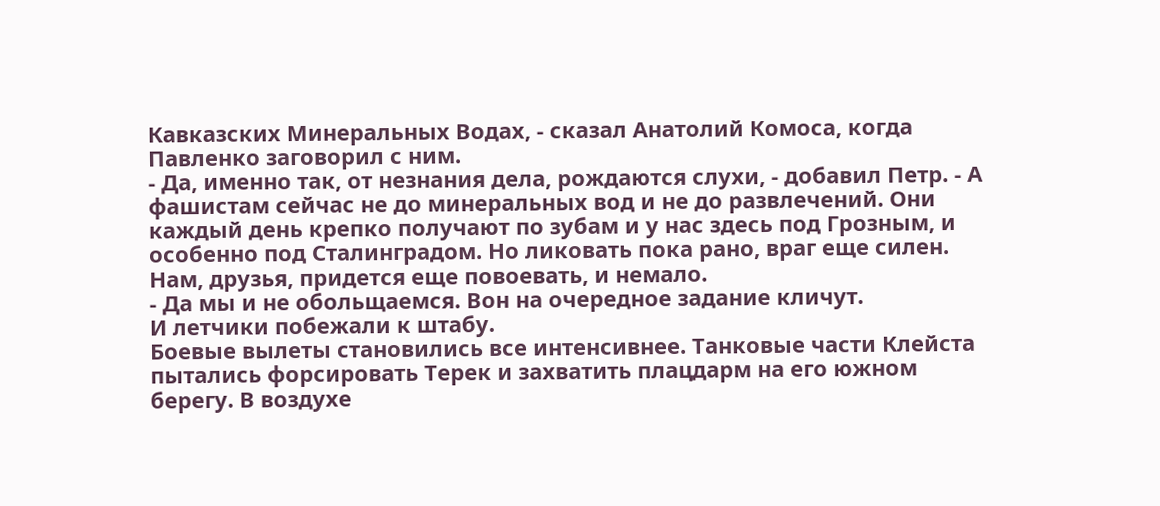Кавказских Минеральных Водах, - сказал Анатолий Комоса, когда Павленко заговорил с ним.
- Да, именно так, от незнания дела, рождаются слухи, - добавил Петр. - А фашистам сейчас не до минеральных вод и не до развлечений. Они каждый день крепко получают по зубам и у нас здесь под Грозным, и особенно под Сталинградом. Но ликовать пока рано, враг еще силен. Нам, друзья, придется еще повоевать, и немало.
- Да мы и не обольщаемся. Вон на очередное задание кличут.
И летчики побежали к штабу.
Боевые вылеты становились все интенсивнее. Танковые части Клейста пытались форсировать Терек и захватить плацдарм на его южном берегу. В воздухе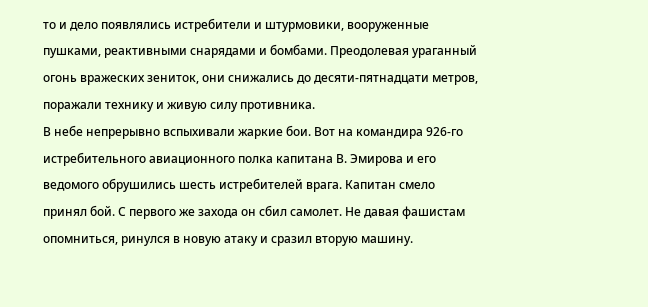то и дело появлялись истребители и штурмовики, вооруженные пушками, реактивными снарядами и бомбами. Преодолевая ураганный огонь вражеских зениток, они снижались до десяти-пятнадцати метров, поражали технику и живую силу противника.
В небе непрерывно вспыхивали жаркие бои. Вот на командира 926-го истребительного авиационного полка капитана В. Эмирова и его ведомого обрушились шесть истребителей врага. Капитан смело принял бой. С первого же захода он сбил самолет. Не давая фашистам опомниться, ринулся в новую атаку и сразил вторую машину.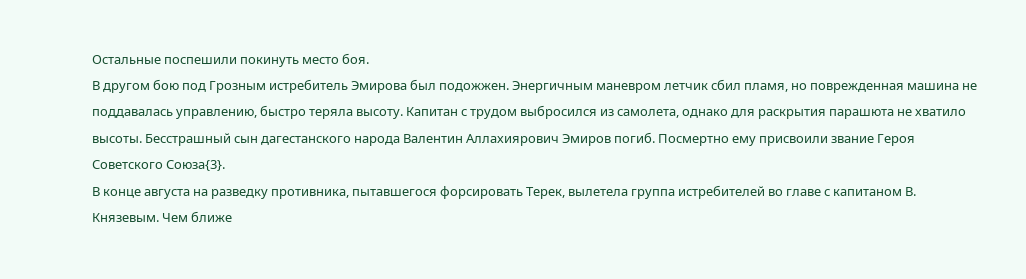Остальные поспешили покинуть место боя.
В другом бою под Грозным истребитель Эмирова был подожжен. Энергичным маневром летчик сбил пламя, но поврежденная машина не поддавалась управлению, быстро теряла высоту. Капитан с трудом выбросился из самолета, однако для раскрытия парашюта не хватило высоты. Бесстрашный сын дагестанского народа Валентин Аллахиярович Эмиров погиб. Посмертно ему присвоили звание Героя Советского Союза{3}.
В конце августа на разведку противника, пытавшегося форсировать Терек, вылетела группа истребителей во главе с капитаном В. Князевым. Чем ближе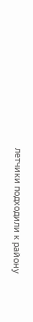летчики подходили к району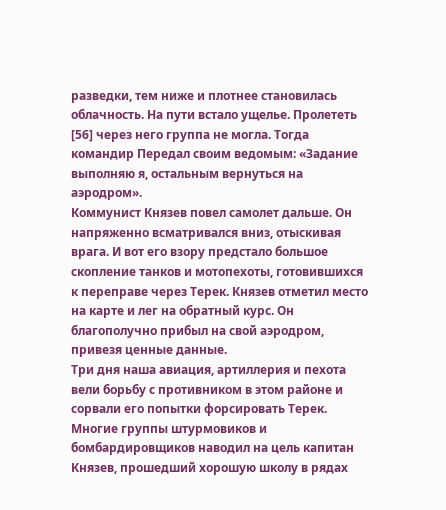разведки, тем ниже и плотнее становилась облачность. На пути встало ущелье. Пролететь [56] через него группа не могла. Тогда командир Передал своим ведомым: «Задание выполняю я, остальным вернуться на аэродром».
Коммунист Князев повел самолет дальше. Он напряженно всматривался вниз, отыскивая врага. И вот его взору предстало большое скопление танков и мотопехоты, готовившихся к переправе через Терек. Князев отметил место на карте и лег на обратный курс. Он благополучно прибыл на свой аэродром, привезя ценные данные.
Три дня наша авиация, артиллерия и пехота вели борьбу с противником в этом районе и сорвали его попытки форсировать Терек.
Многие группы штурмовиков и бомбардировщиков наводил на цель капитан Князев, прошедший хорошую школу в рядах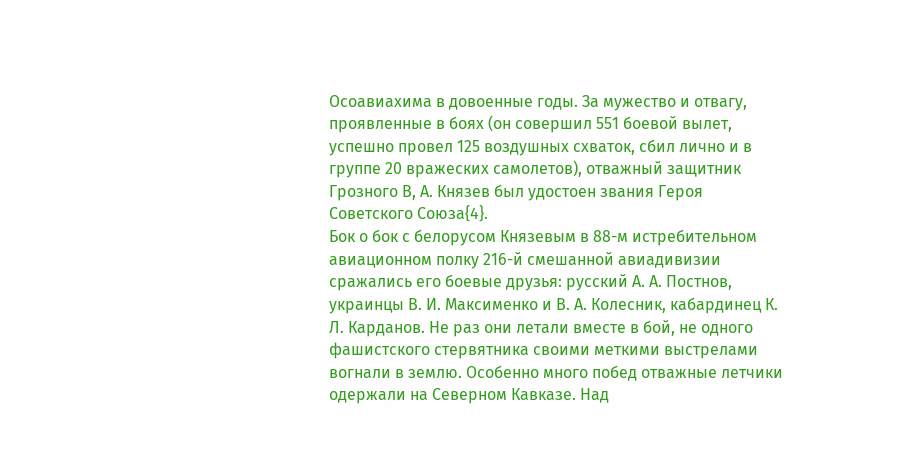Осоавиахима в довоенные годы. За мужество и отвагу, проявленные в боях (он совершил 551 боевой вылет, успешно провел 125 воздушных схваток, сбил лично и в группе 20 вражеских самолетов), отважный защитник Грозного В, А. Князев был удостоен звания Героя Советского Союза{4}.
Бок о бок с белорусом Князевым в 88-м истребительном авиационном полку 216-й смешанной авиадивизии сражались его боевые друзья: русский А. А. Постнов, украинцы В. И. Максименко и В. А. Колесник, кабардинец К. Л. Карданов. Не раз они летали вместе в бой, не одного фашистского стервятника своими меткими выстрелами вогнали в землю. Особенно много побед отважные летчики одержали на Северном Кавказе. Над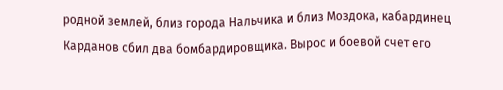родной землей, близ города Нальчика и близ Моздока, кабардинец Карданов сбил два бомбардировщика. Вырос и боевой счет его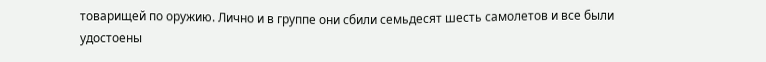товарищей по оружию. Лично и в группе они сбили семьдесят шесть самолетов и все были удостоены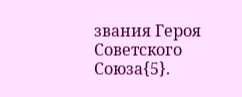звания Героя Советского Союза{5}.